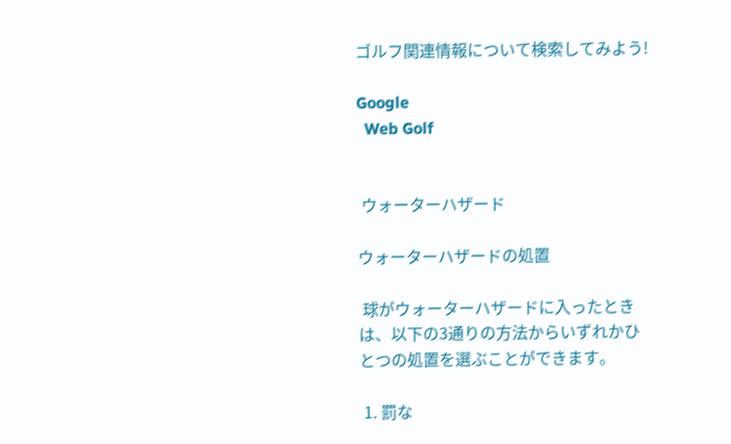ゴルフ関連情報について検索してみよう!

Google
  Web Golf


 ウォーターハザード

ウォーターハザードの処置

 球がウォーターハザードに入ったときは、以下の3通りの方法からいずれかひとつの処置を選ぶことができます。

 1. 罰な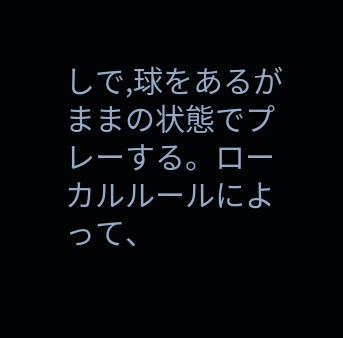しで,球をあるがままの状態でプレーする。ローカルルールによって、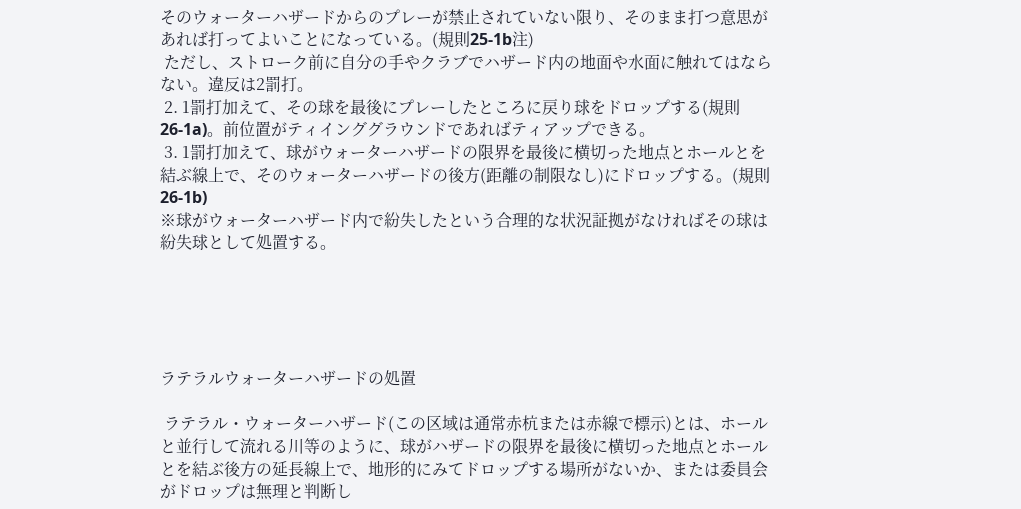そのウォーターハザードからのプレーが禁止されていない限り、そのまま打つ意思があれば打ってよいことになっている。(規則25‐1b注)
 ただし、ストローク前に自分の手やクラブでハザード内の地面や水面に触れてはならない。違反は2罰打。
 2. 1罰打加えて、その球を最後にプレーしたところに戻り球をドロップする(規則26-1a)。前位置がティインググラウンドであればティアップできる。
 3. 1罰打加えて、球がウォーターハザードの限界を最後に横切った地点とホールとを結ぶ線上で、そのウォーターハザードの後方(距離の制限なし)にドロップする。(規則26‐1b)
※球がウォーターハザード内で紛失したという合理的な状況証拠がなければその球は紛失球として処置する。





ラテラルウォーターハザードの処置

 ラテラル・ウォーターハザード(この区域は通常赤杭または赤線で標示)とは、ホールと並行して流れる川等のように、球がハザードの限界を最後に横切った地点とホールとを結ぶ後方の延長線上で、地形的にみてドロップする場所がないか、または委員会がドロップは無理と判断し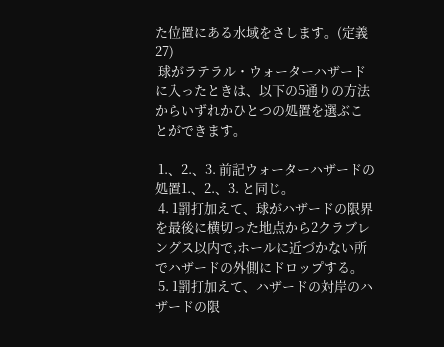た位置にある水域をさします。(定義27)
 球がラテラル・ウォーターハザードに入ったときは、以下の5通りの方法からいずれかひとつの処置を選ぶことができます。

 1.、2.、3. 前記ウォーターハザードの処置1.、2.、3. と同じ。
 4. 1罰打加えて、球がハザードの限界を最後に横切った地点から2クラブレングス以内で,ホールに近づかない所でハザードの外側にドロップする。
 5. 1罰打加えて、ハザードの対岸のハザードの限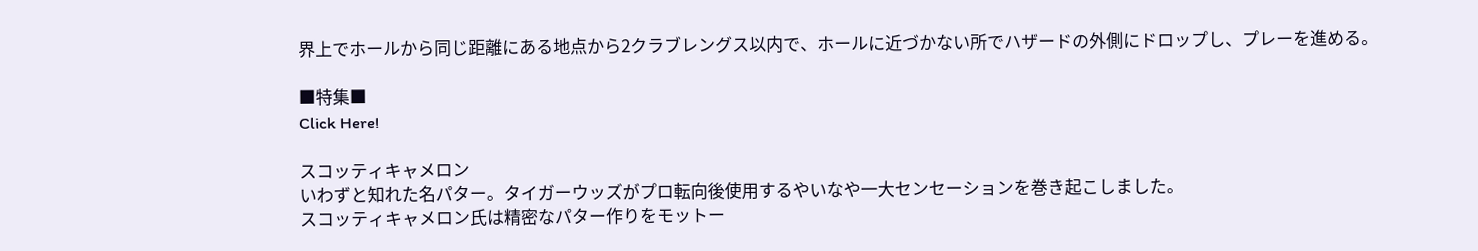界上でホールから同じ距離にある地点から2クラブレングス以内で、ホールに近づかない所でハザードの外側にドロップし、プレーを進める。

■特集■
Click Here!

スコッティキャメロン
いわずと知れた名パター。タイガーウッズがプロ転向後使用するやいなや一大センセーションを巻き起こしました。
スコッティキャメロン氏は精密なパター作りをモットー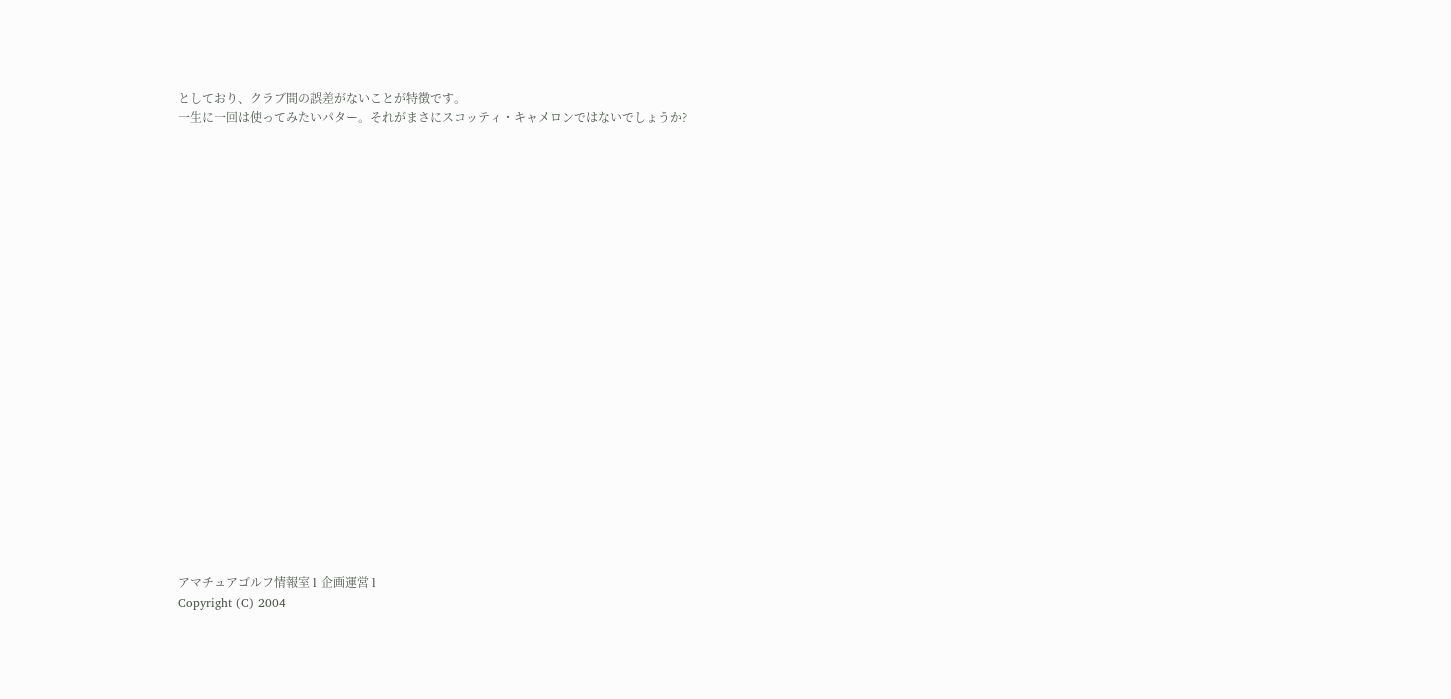としており、クラブ間の誤差がないことが特徴です。
一生に一回は使ってみたいパター。それがまさにスコッティ・キャメロンではないでしょうか?























アマチュアゴルフ情報室 l 企画運営 l
Copyright (C) 2004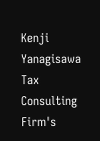Kenji Yanagisawa Tax Consulting Firm's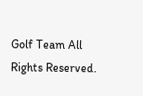Golf Team All Rights Reserved.